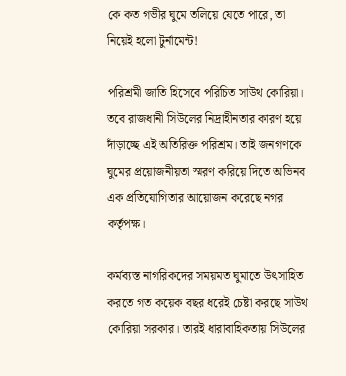কে কত গভীর ঘুমে তলিয়ে যেতে পারে, তা নিয়েই হলো টুর্নামেন্ট!

পরিশ্রমী জাতি হিসেবে পরিচিত সাউথ কোরিয়া। তবে রাজধানী সিউলের নিদ্রাহীনতার কারণ হয়ে দাঁড়াচ্ছে এই অতিরিক্ত পরিশ্রম। তাই জনগণকে ঘুমের প্রয়োজনীয়তা স্মরণ করিয়ে দিতে অভিনব এক প্রতিযোগিতার আয়োজন করেছে নগর কর্তৃপক্ষ।

কর্মব্যস্ত নাগরিকদের সময়মত ঘুমাতে উৎসাহিত করতে গত কয়েক বছর ধরেই চেষ্টা করছে সাউথ কোরিয়া সরকার। তারই ধারাবাহিকতায় সিউলের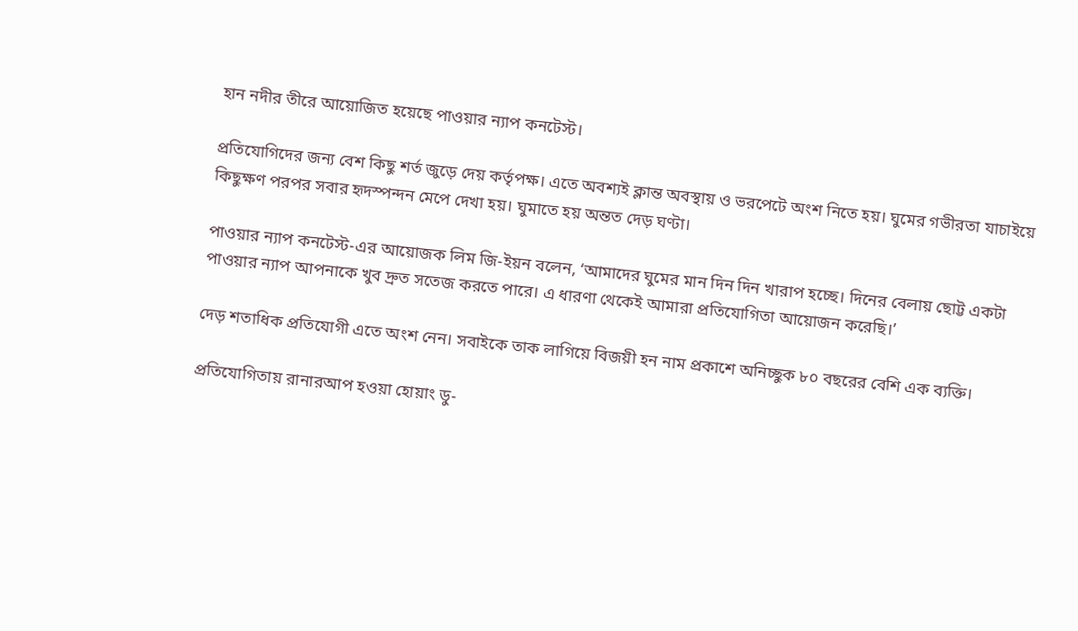হান নদীর তীরে আয়োজিত হয়েছে পাওয়ার ন্যাপ কনটেস্ট।

প্রতিযোগিদের জন্য বেশ কিছু শর্ত জুড়ে দেয় কর্তৃপক্ষ। এতে অবশ্যই ক্লান্ত অবস্থায় ও ভরপেটে অংশ নিতে হয়। ঘুমের গভীরতা যাচাইয়ে কিছুক্ষণ পরপর সবার হৃদস্পন্দন মেপে দেখা হয়। ঘুমাতে হয় অন্তত দেড় ঘণ্টা।

পাওয়ার ন্যাপ কনটেস্ট-এর আয়োজক লিম জি-ইয়ন বলেন, ‘আমাদের ঘুমের মান দিন দিন খারাপ হচ্ছে। দিনের বেলায় ছোট্ট একটা পাওয়ার ন্যাপ আপনাকে খুব দ্রুত সতেজ করতে পারে। এ ধারণা থেকেই আমারা প্রতিযোগিতা আয়োজন করেছি।’

দেড় শতাধিক প্রতিযোগী এতে অংশ নেন। সবাইকে তাক লাগিয়ে বিজয়ী হন নাম প্রকাশে অনিচ্ছুক ৮০ বছরের বেশি এক ব্যক্তি।

প্রতিযোগিতায় রানারআপ হওয়া হোয়াং ডু-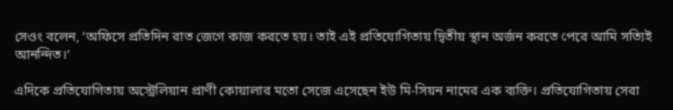সেওং বলেন, ‘অফিসে প্রতিদিন রাত জেগে কাজ করতে হয়। তাই এই প্রতিযোগিতায় দ্বিতীয় স্থান অর্জন করতে পেরে আমি সত্যিই আনন্দিত।’

এদিকে প্রতিযোগিতায় অস্ট্রেলিয়ান প্রাণী কোয়ালার মতো সেজে এসেছেন ইউ মি-সিয়ন নামের এক ব্যক্তি। প্রতিযোগিতায় সেরা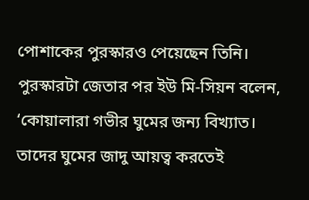পোশাকের পুরস্কারও পেয়েছেন তিনি। পুরস্কারটা জেতার পর ইউ মি-সিয়ন বলেন, ‘কোয়ালারা গভীর ঘুমের জন্য বিখ্যাত। তাদের ঘুমের জাদু আয়ত্ব করতেই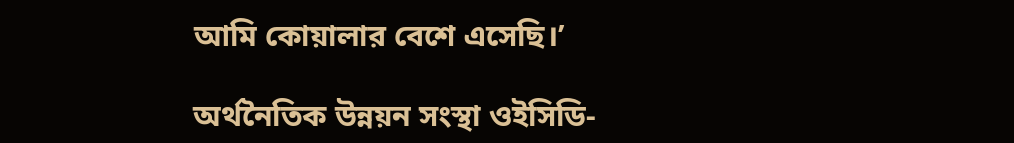আমি কোয়ালার বেশে এসেছি।’

অর্থনৈতিক উন্নয়ন সংস্থা ওইসিডি-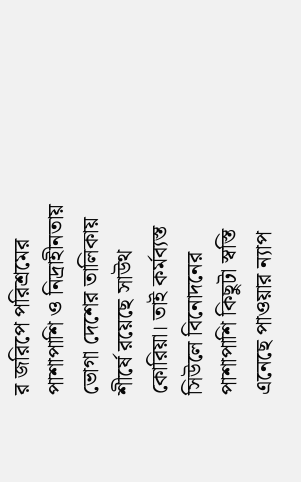র জরিপে পরিশ্রমের পাশাপাশি ও নিদ্রাহীনতায় ভোগা দেশের তালিকায় শীর্ষে রয়েছে সাউথ কোরিয়া। তাই কর্মব্যস্ত সিউলে বিনোদনের পাশাপাশি কিছুটা স্বস্তি এনেছে পাওয়ার ন্যাপ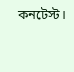কনটেস্ট।